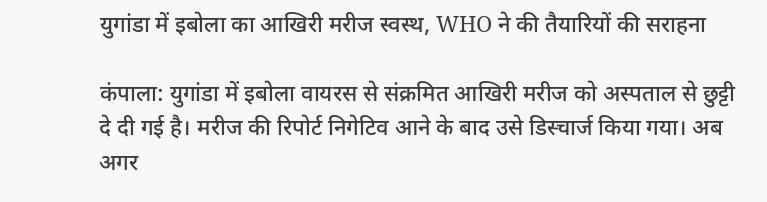युगांडा में इबोला का आखिरी मरीज स्वस्थ, WHO ने की तैयारियों की सराहना

कंपाला: युगांडा में इबोला वायरस से संक्रमित आखिरी मरीज को अस्पताल से छुट्टी दे दी गई है। मरीज की रिपोर्ट निगेटिव आने के बाद उसे डिस्चार्ज किया गया। अब अगर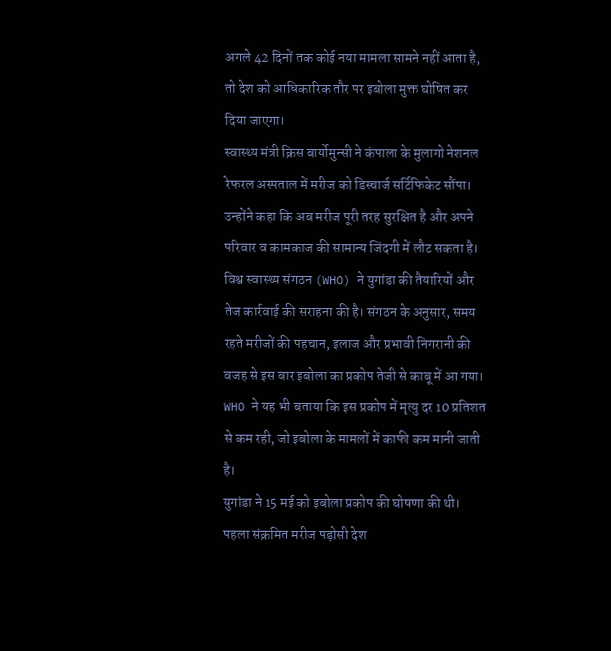अगले 42 दिनों तक कोई नया मामला सामने नहीं आता है, तो देश को आधिकारिक तौर पर इबोला मुक्त घोषित कर दिया जाएगा।
स्वास्थ्य मंत्री क्रिस बार्योमुन्सी ने कंपाला के मुलागो नेशनल रेफरल अस्पताल में मरीज को डिस्चार्ज सर्टिफिकेट सौंपा। उन्होंने कहा कि अब मरीज पूरी तरह सुरक्षित है और अपने परिवार व कामकाज की सामान्य जिंदगी में लौट सकता है।
विश्व स्वास्थ्य संगठन (WHO) ने युगांडा की तैयारियों और तेज कार्रवाई की सराहना की है। संगठन के अनुसार, समय रहते मरीजों की पहचान, इलाज और प्रभावी निगरानी की वजह से इस बार इबोला का प्रकोप तेजी से काबू में आ गया। WHO ने यह भी बताया कि इस प्रकोप में मृत्यु दर 10 प्रतिशत से कम रही, जो इबोला के मामलों में काफी कम मानी जाती है।
युगांडा ने 15 मई को इबोला प्रकोप की घोषणा की थी। पहला संक्रमित मरीज पड़ोसी देश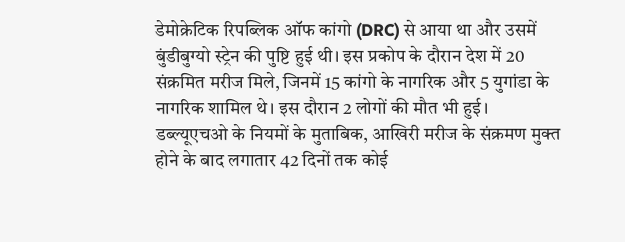डेमोक्रेटिक रिपब्लिक ऑफ कांगो (DRC) से आया था और उसमें बुंडीबुग्यो स्ट्रेन की पुष्टि हुई थी। इस प्रकोप के दौरान देश में 20 संक्रमित मरीज मिले, जिनमें 15 कांगो के नागरिक और 5 युगांडा के नागरिक शामिल थे। इस दौरान 2 लोगों की मौत भी हुई।
डब्ल्यूएचओ के नियमों के मुताबिक, आखिरी मरीज के संक्रमण मुक्त होने के बाद लगातार 42 दिनों तक कोई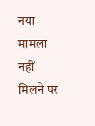नया मामला नहीं मिलने पर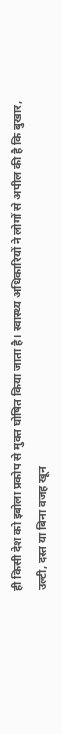ही किसी देश को इबोला प्रकोप से मुक्त घोषित किया जाता है। स्वास्थ्य अधिकारियों ने लोगों से अपील की है कि बुखार, उल्टी, दस्त या बिना वजह खून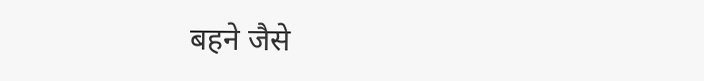बहने जैसे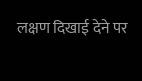लक्षण दिखाई देने पर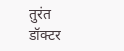तुरंत डॉक्टर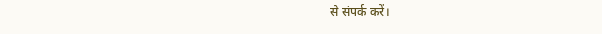से संपर्क करें।